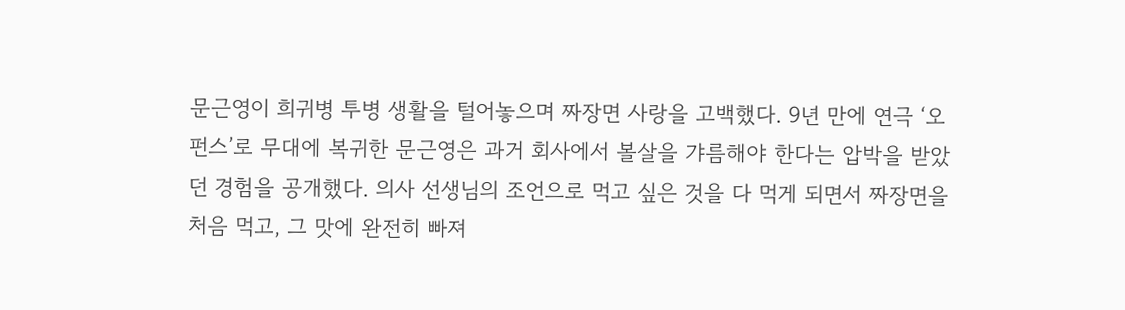문근영이 희귀병 투병 생활을 털어놓으며 짜장면 사랑을 고백했다. 9년 만에 연극 ‘오펀스’로 무대에 복귀한 문근영은 과거 회사에서 볼살을 갸름해야 한다는 압박을 받았던 경험을 공개했다. 의사 선생님의 조언으로 먹고 싶은 것을 다 먹게 되면서 짜장면을 처음 먹고, 그 맛에 완전히 빠져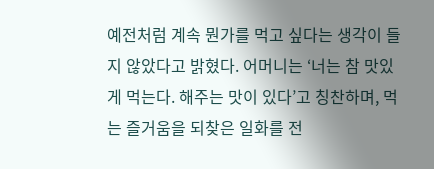예전처럼 계속 뭔가를 먹고 싶다는 생각이 들지 않았다고 밝혔다. 어머니는 ‘너는 참 맛있게 먹는다. 해주는 맛이 있다’고 칭찬하며, 먹는 즐거움을 되찾은 일화를 전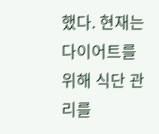했다. 현재는 다이어트를 위해 식단 관리를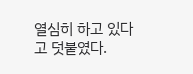열심히 하고 있다고 덧붙였다.